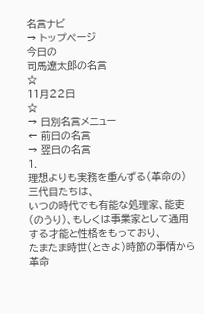名言ナビ
→ トップページ
今日の
司馬遼太郎の名言
☆
11月22日
☆
→ 日別名言メニュー
← 前日の名言
→ 翌日の名言
1.
理想よりも実務を重んずる(革命の)三代目たちは、
いつの時代でも有能な処理家、能吏(のうり)、もしくは事業家として通用する才能と性格をもっており、
たまたま時世(ときよ)時節の事情から革命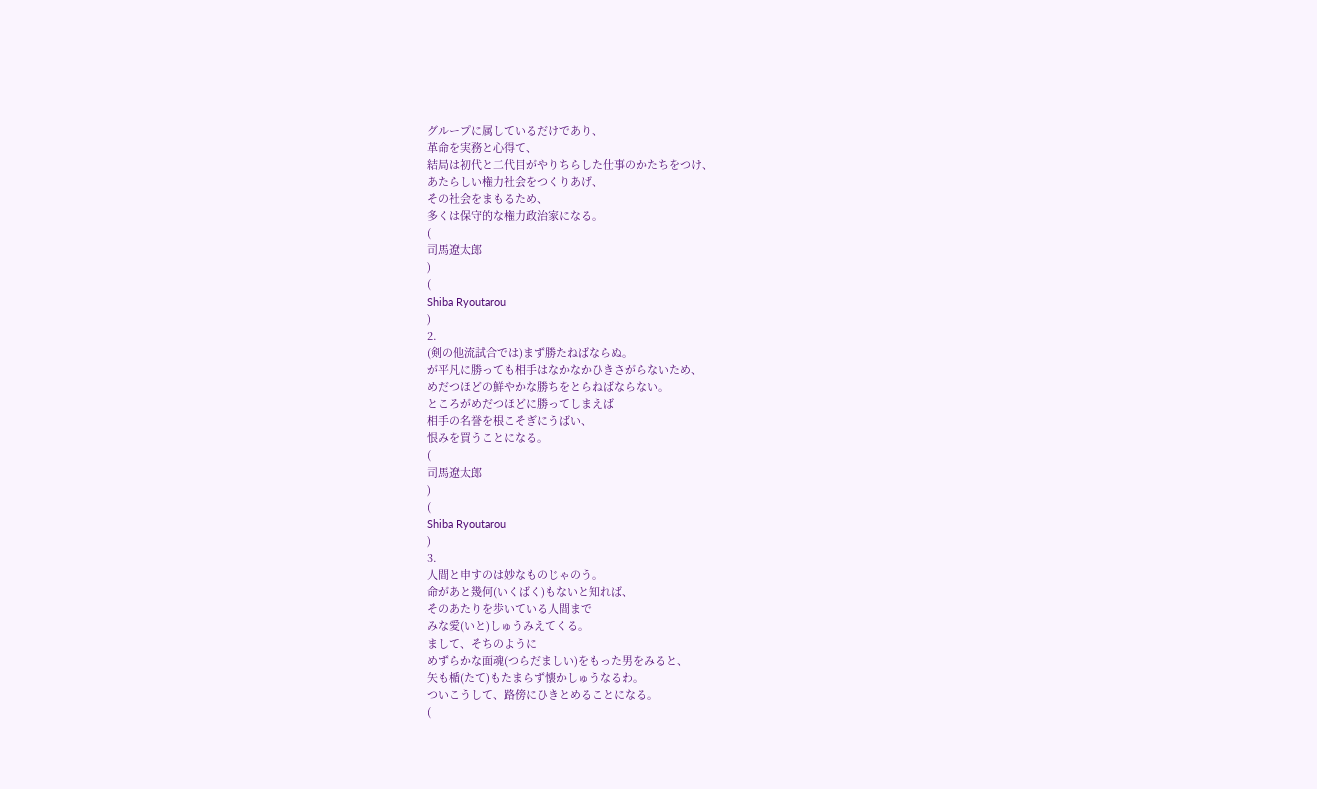グループに属しているだけであり、
革命を実務と心得て、
結局は初代と二代目がやりちらした仕事のかたちをつけ、
あたらしい権力社会をつくりあげ、
その社会をまもるため、
多くは保守的な権力政治家になる。
(
司馬遼太郎
)
(
Shiba Ryoutarou
)
2.
(剣の他流試合では)まず勝たねばならぬ。
が平凡に勝っても相手はなかなかひきさがらないため、
めだつほどの鮮やかな勝ちをとらねばならない。
ところがめだつほどに勝ってしまえば
相手の名誉を根こそぎにうばい、
恨みを買うことになる。
(
司馬遼太郎
)
(
Shiba Ryoutarou
)
3.
人間と申すのは妙なものじゃのう。
命があと幾何(いくばく)もないと知れば、
そのあたりを歩いている人間まで
みな愛(いと)しゅうみえてくる。
まして、そちのように
めずらかな面魂(つらだましい)をもった男をみると、
矢も楯(たて)もたまらず懐かしゅうなるわ。
ついこうして、路傍にひきとめることになる。
(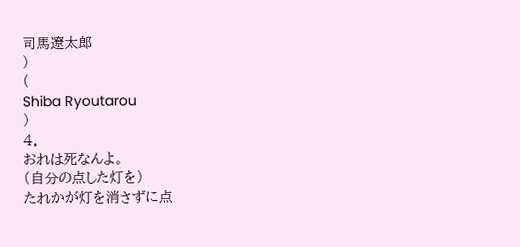司馬遼太郎
)
(
Shiba Ryoutarou
)
4.
おれは死なんよ。
(自分の点した灯を)
たれかが灯を消さずに点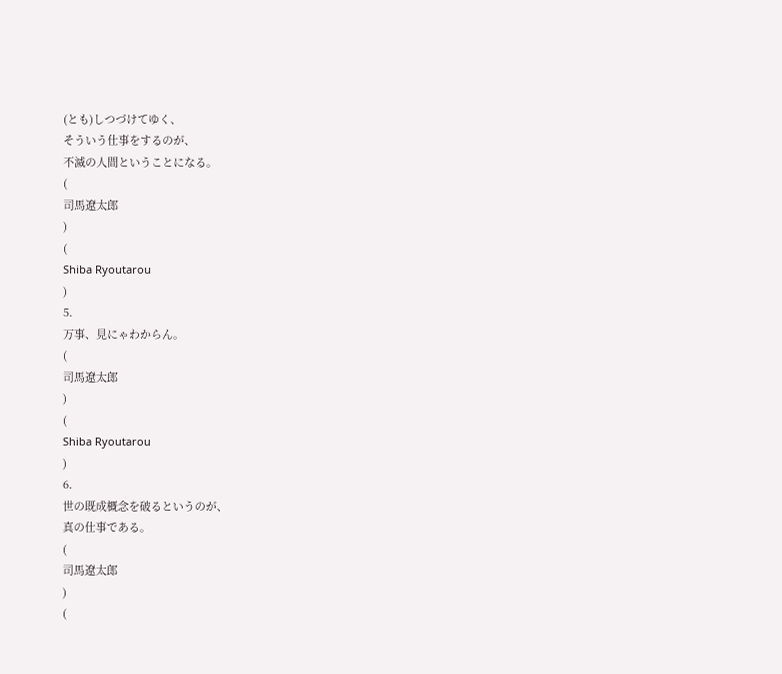(とも)しつづけてゆく、
そういう仕事をするのが、
不滅の人間ということになる。
(
司馬遼太郎
)
(
Shiba Ryoutarou
)
5.
万事、見にゃわからん。
(
司馬遼太郎
)
(
Shiba Ryoutarou
)
6.
世の既成概念を破るというのが、
真の仕事である。
(
司馬遼太郎
)
(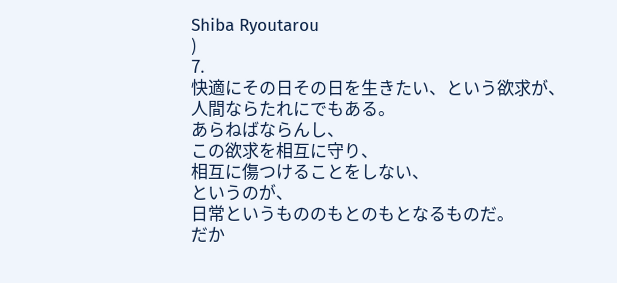Shiba Ryoutarou
)
7.
快適にその日その日を生きたい、という欲求が、
人間ならたれにでもある。
あらねばならんし、
この欲求を相互に守り、
相互に傷つけることをしない、
というのが、
日常というもののもとのもとなるものだ。
だか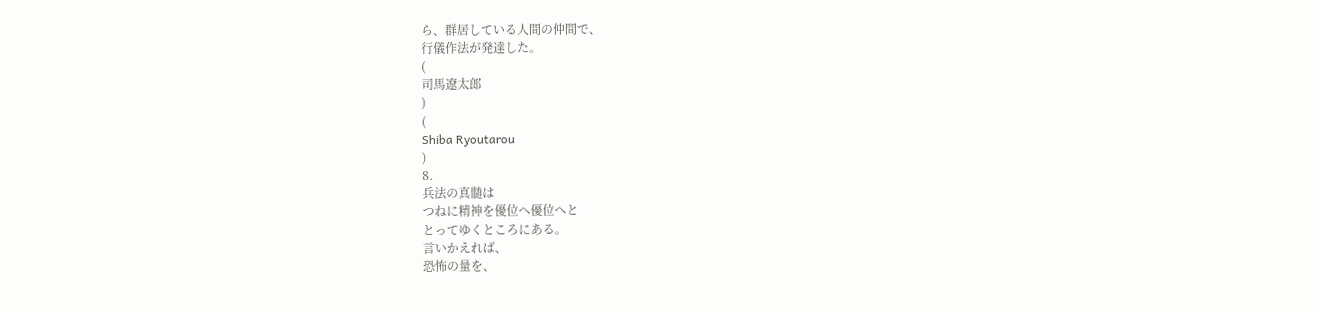ら、群居している人間の仲間で、
行儀作法が発達した。
(
司馬遼太郎
)
(
Shiba Ryoutarou
)
8.
兵法の真髄は
つねに精神を優位へ優位へと
とってゆくところにある。
言いかえれば、
恐怖の量を、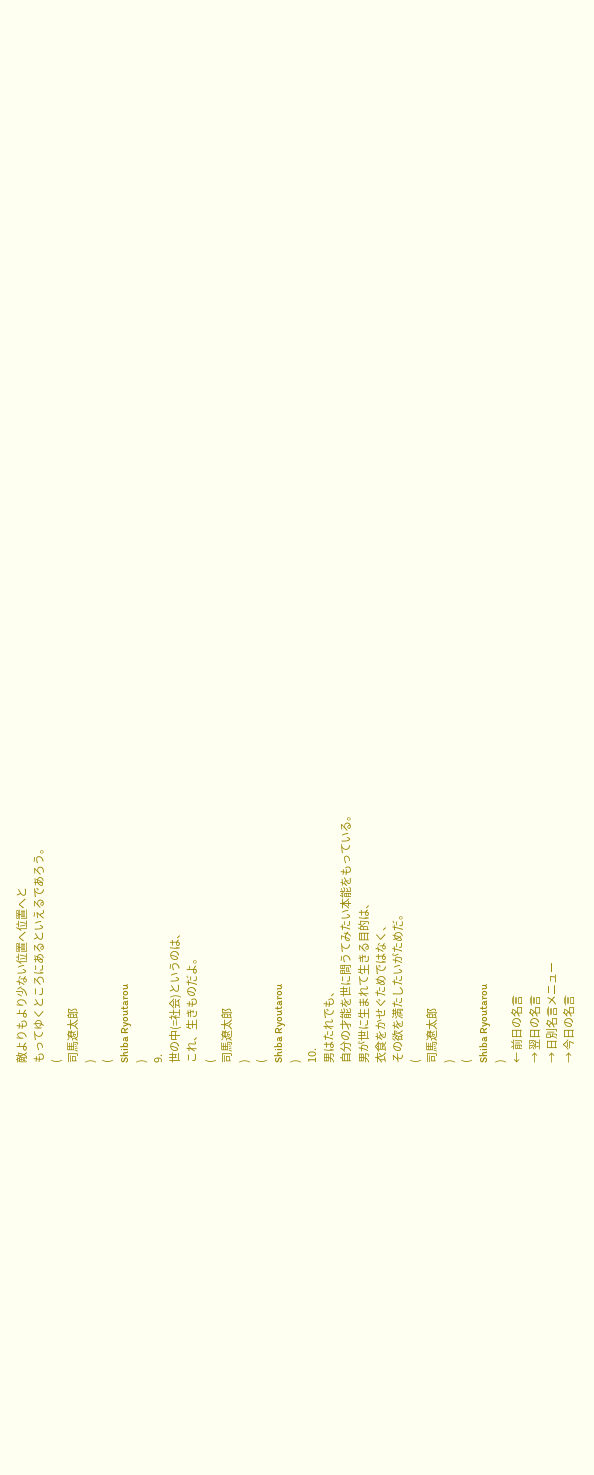敵よりもより少ない位置へ位置へと
もってゆくところにあるといえるであろう。
(
司馬遼太郎
)
(
Shiba Ryoutarou
)
9.
世の中(=社会)というのは、
これ、生きものだよ。
(
司馬遼太郎
)
(
Shiba Ryoutarou
)
10.
男はたれでも、
自分の才能を世に問うてみたい本能をもっている。
男が世に生まれて生きる目的は、
衣食をかせぐためではなく、
その欲を満たしたいがためだ。
(
司馬遼太郎
)
(
Shiba Ryoutarou
)
← 前日の名言
→ 翌日の名言
→ 日別名言メニュー
→ 今日の名言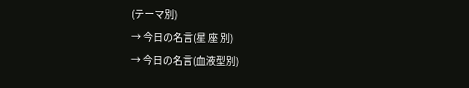(テーマ別)
→ 今日の名言(星 座 別)
→ 今日の名言(血液型別)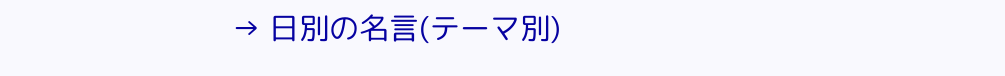→ 日別の名言(テーマ別)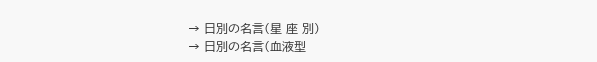→ 日別の名言(星 座 別)
→ 日別の名言(血液型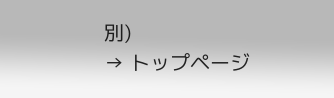別)
→ トップページ